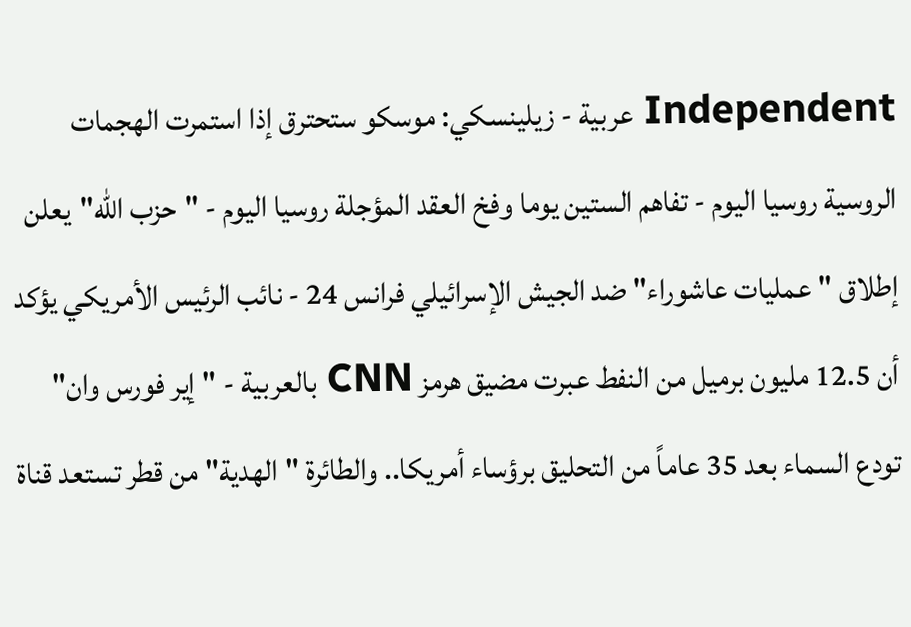Independent عربية - زيلينسكي: موسكو ستحترق إذا استمرت الهجمات الروسية روسيا اليوم - تفاهم الستين يوما وفخ العقد المؤجلة روسيا اليوم - "حزب الله"يعلن إطلاق "عمليات عاشوراء" ضد الجيش الإسرائيلي فرانس 24 - نائب الرئيس الأمريكي يؤكد أن 12.5 مليون برميل من النفط عبرت مضيق هرمز CNN بالعربية - "إير فورس وان" تودع السماء بعد 35 عاماً من التحليق برؤساء أمريكا.. والطائرة "الهدية" من قطر تستعد قناة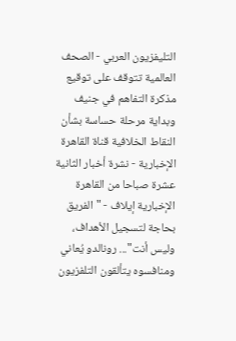التليفزيون العربي - الصحف العالمية تتوقف على توقيع مذكرة التفاهم في جنيف وبداية مرحلة حساسة بشأن النقاط الخلافية قناة القاهرة الإخبارية - نشرة أخبار الثانية عشرة صباحا من القاهرة الإخبارية إيلاف - "الفريق بحاجة لتسجيل الأهداف، وليس أنت"... رونالدو يُعاني ومنافسوه يتألقون التلفزيون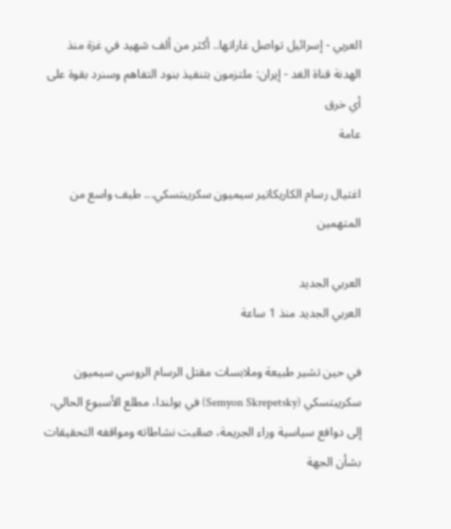العربي - إسرائيل تواصل غاراتها.. أكثر من ألف شهيد في غزة منذ الهدنة قناة الغد - إيران: ملتزمون بتنفيذ بنود التفاهم وسنرد بقوة على أي خرق
عامة

اغتيال رسام الكاريكاتير سيميون سكريبتسكي... طيف واسع من المتهمين

العربي الجديد
العربي الجديد منذ 1 ساعة

في حين تشير طبيعة وملابسات مقتل الرسام الروسي سيميون سكريبتسكي (Semyon Skrepetsky) في بولندا، مطلع الأسبوع الحالي، إلى دوافع سياسية وراء الجريمة، صعّبت نشاطاته ومواقفه التحقيقات بشأن الجهة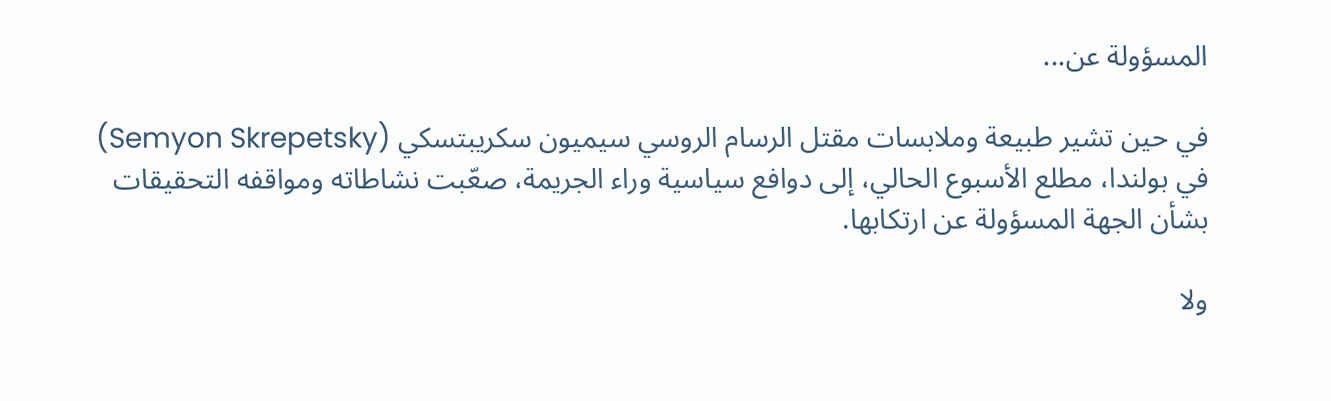المسؤولة عن...

في حين تشير طبيعة وملابسات مقتل الرسام الروسي سيميون سكريبتسكي (Semyon Skrepetsky) في بولندا، مطلع الأسبوع الحالي، إلى دوافع سياسية وراء الجريمة، صعّبت نشاطاته ومواقفه التحقيقات بشأن الجهة المسؤولة عن ارتكابها.

ولا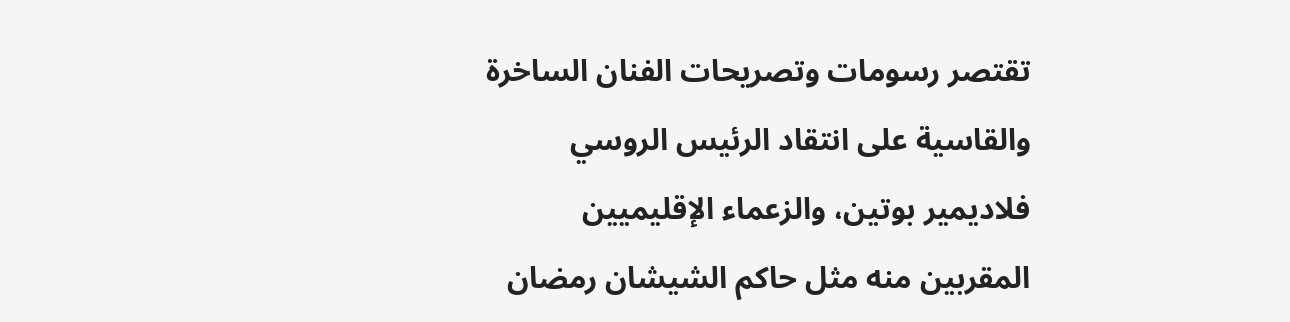تقتصر رسومات وتصريحات الفنان الساخرة والقاسية على انتقاد الرئيس الروسي فلاديمير بوتين، والزعماء الإقليميين المقربين منه مثل حاكم الشيشان رمضان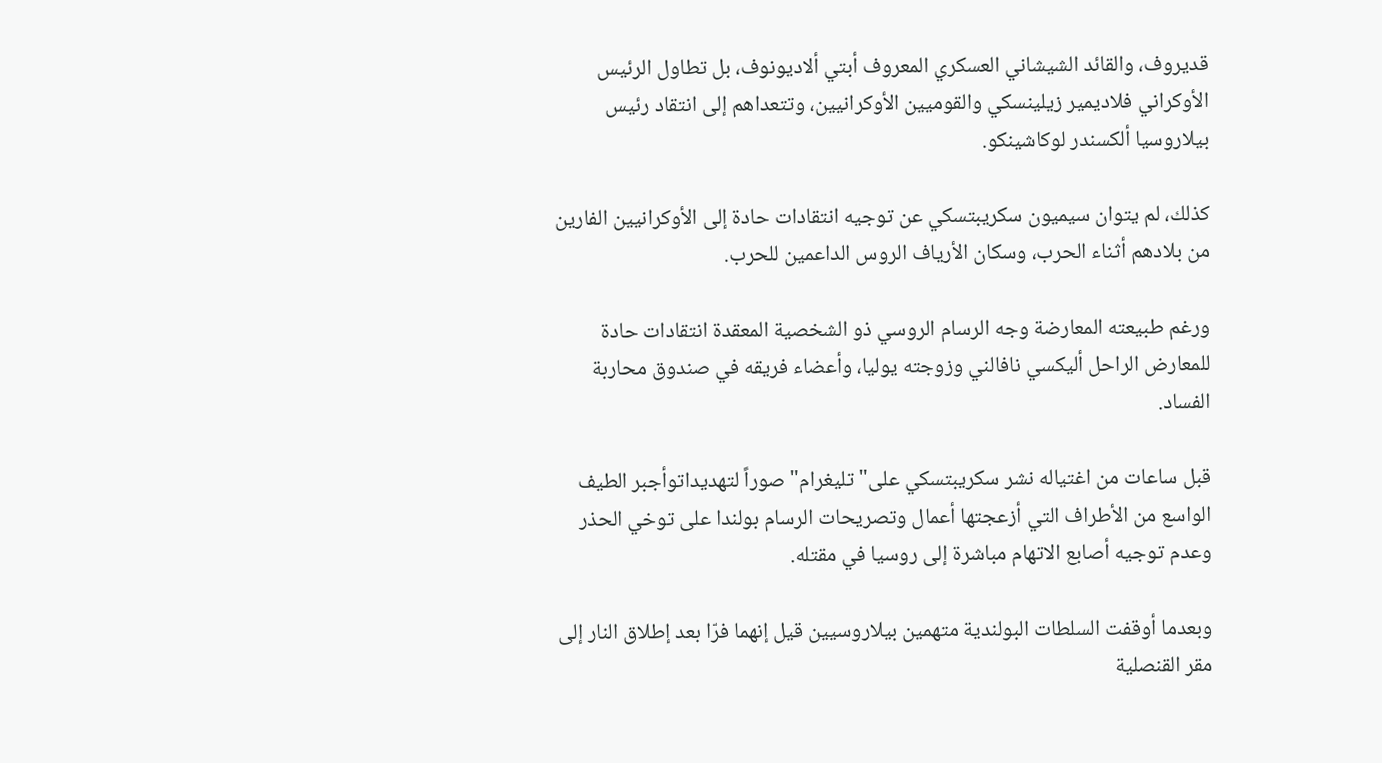قديروف، والقائد الشيشاني العسكري المعروف أبتي ألاديونوف، بل تطاول الرئيس الأوكراني فلاديمير زيلينسكي والقوميين الأوكرانيين، وتتعداهم إلى انتقاد رئيس بيلاروسيا ألكسندر لوكاشينكو.

كذلك، لم يتوان سيميون سكريبتسكي عن توجيه انتقادات حادة إلى الأوكرانيين الفارين من بلادهم أثناء الحرب، وسكان الأرياف الروس الداعمين للحرب.

ورغم طبيعته المعارضة وجه الرسام الروسي ذو الشخصية المعقدة انتقادات حادة للمعارض الراحل أليكسي نافالني وزوجته يوليا، وأعضاء فريقه في صندوق محاربة الفساد.

قبل ساعات من اغتياله نشر سكريبتسكي على" تليغرام" صوراً لتهديداتوأجبر الطيف الواسع من الأطراف التي أزعجتها أعمال وتصريحات الرسام بولندا على توخي الحذر وعدم توجيه أصابع الاتهام مباشرة إلى روسيا في مقتله.

وبعدما أوقفت السلطات البولندية متهمين بيلاروسيين قيل إنهما فرّا بعد إطلاق النار إلى مقر القنصلية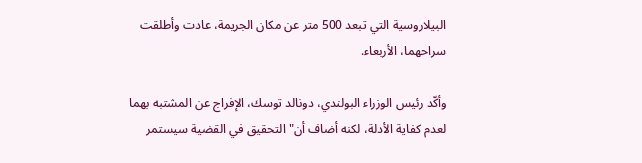البيلاروسية التي تبعد 500 متر عن مكان الجريمة، عادت وأطلقت سراحهما، الأربعاء.

وأكّد رئيس الوزراء البولندي، دونالد توسك، الإفراج عن المشتبه بهما لعدم كفاية الأدلة، لكنه أضاف أن" التحقيق في القضية سيستمر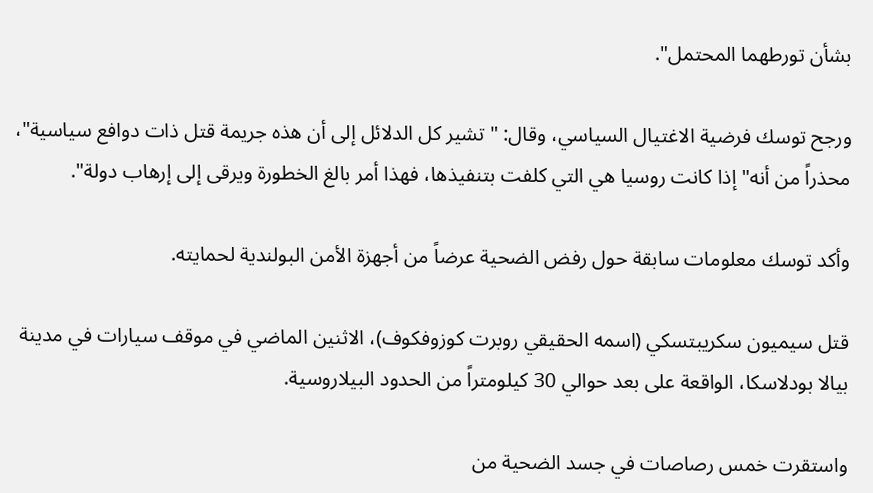بشأن تورطهما المحتمل".

ورجح توسك فرضية الاغتيال السياسي، وقال: " تشير كل الدلائل إلى أن هذه جريمة قتل ذات دوافع سياسية"، محذراً من أنه" إذا كانت روسيا هي التي كلفت بتنفيذها، فهذا أمر بالغ الخطورة ويرقى إلى إرهاب دولة".

وأكد توسك معلومات سابقة حول رفض الضحية عرضاً من أجهزة الأمن البولندية لحمايته.

قتل سيميون سكريبتسكي (اسمه الحقيقي روبرت كوزوفكوف)، الاثنين الماضي في موقف سيارات في مدينة بيالا بودلاسكا، الواقعة على بعد حوالي 30 كيلومتراً من الحدود البيلاروسية.

واستقرت خمس رصاصات في جسد الضحية من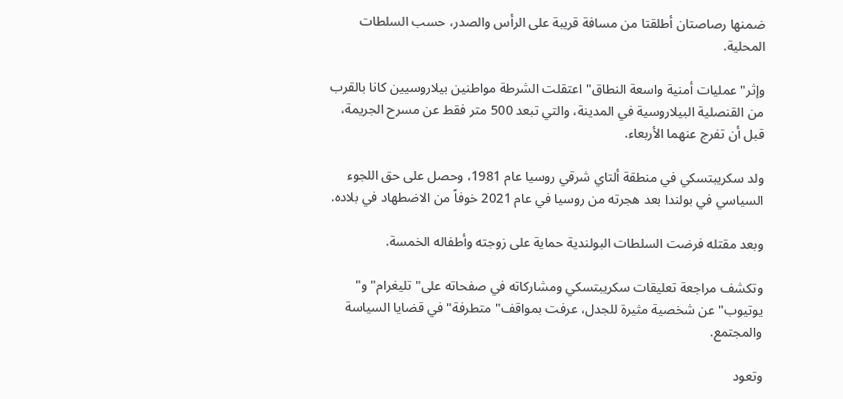ضمنها رصاصتان أطلقتا من مسافة قريبة على الرأس والصدر، حسب السلطات المحلية.

وإثر" عمليات أمنية واسعة النطاق" اعتقلت الشرطة مواطنين بيلاروسيين كانا بالقرب من القنصلية البيلاروسية في المدينة، والتي تبعد 500 متر فقط عن مسرح الجريمة، قبل أن تفرج عنهما الأربعاء.

ولد سكريبتسكي في منطقة ألتاي شرقي روسيا عام 1981، وحصل على حق اللجوء السياسي في بولندا بعد هجرته من روسيا في عام 2021 خوفاً من الاضطهاد في بلاده.

وبعد مقتله فرضت السلطات البولندية حماية على زوجته وأطفاله الخمسة.

وتكشف مراجعة تعليقات سكريبتسكي ومشاركاته في صفحاته على" تليغرام" و" يوتيوب" عن شخصية مثيرة للجدل، عرفت بمواقف" متطرفة" في قضايا السياسة والمجتمع.

وتعود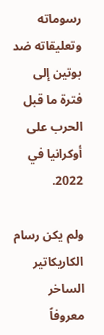رسوماته وتعليقاته ضد بوتين إلى فترة ما قبل الحرب على أوكرانيا في 2022.

ولم يكن رسام الكاريكاتير الساخر معروفاً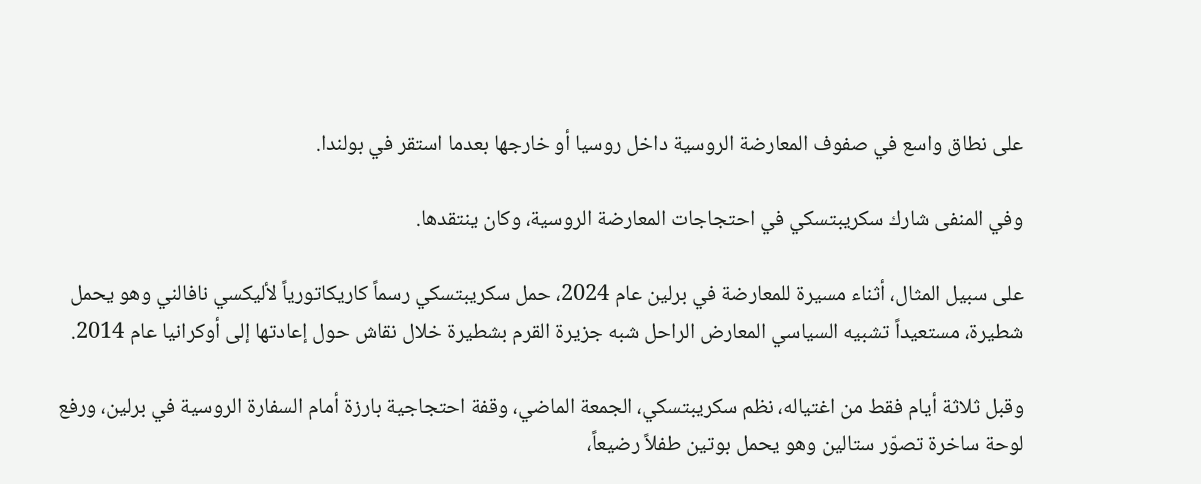على نطاق واسع في صفوف المعارضة الروسية داخل روسيا أو خارجها بعدما استقر في بولندا.

وفي المنفى شارك سكريبتسكي في احتجاجات المعارضة الروسية، وكان ينتقدها.

على سبيل المثال، أثناء مسيرة للمعارضة في برلين عام 2024، حمل سكريبتسكي رسماً كاريكاتورياً لأليكسي نافالني وهو يحمل شطيرة، مستعيداً تشبيه السياسي المعارض الراحل شبه جزيرة القرم بشطيرة خلال نقاش حول إعادتها إلى أوكرانيا عام 2014.

وقبل ثلاثة أيام فقط من اغتياله، نظم سكريبتسكي، الجمعة الماضي، وقفة احتجاجية بارزة أمام السفارة الروسية في برلين، ورفع لوحة ساخرة تصوّر ستالين وهو يحمل بوتين طفلاً رضيعاً،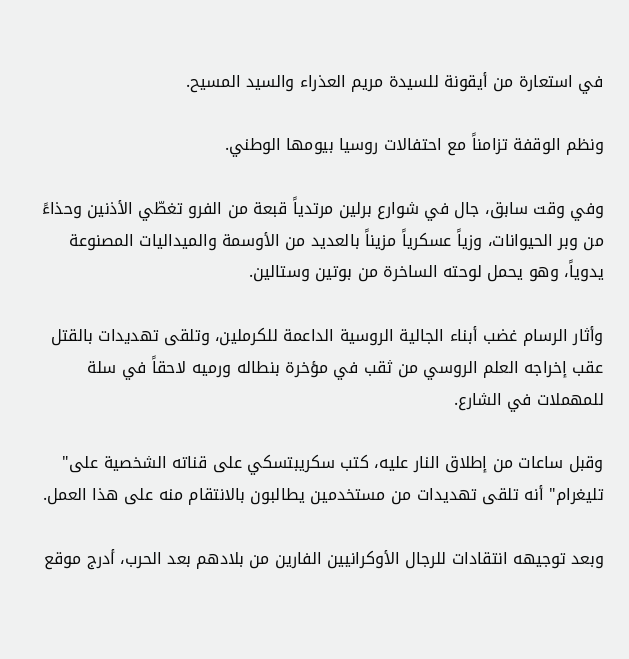في استعارة من أيقونة للسيدة مريم العذراء والسيد المسيح.

ونظم الوقفة تزامناً مع احتفالات روسيا بيومها الوطني.

وفي وقت سابق، جال في شوارع برلين مرتدياً قبعة من الفرو تغطّي الأذنين وحذاءً من وبر الحيوانات، وزياً عسكرياً مزيناً بالعديد من الأوسمة والميداليات المصنوعة يدوياً، وهو يحمل لوحته الساخرة من بوتين وستالين.

وأثار الرسام غضب أبناء الجالية الروسية الداعمة للكرملين، وتلقى تهديدات بالقتل عقب إخراجه العلم الروسي من ثقب في مؤخرة بنطاله ورميه لاحقاً في سلة للمهملات في الشارع.

وقبل ساعات من إطلاق النار عليه، كتب سكريبتسكي على قناته الشخصية على" تليغرام" أنه تلقى تهديدات من مستخدمين يطالبون بالانتقام منه على هذا العمل.

وبعد توجيهه انتقادات للرجال الأوكرانيين الفارين من بلادهم بعد الحرب، أدرج موقع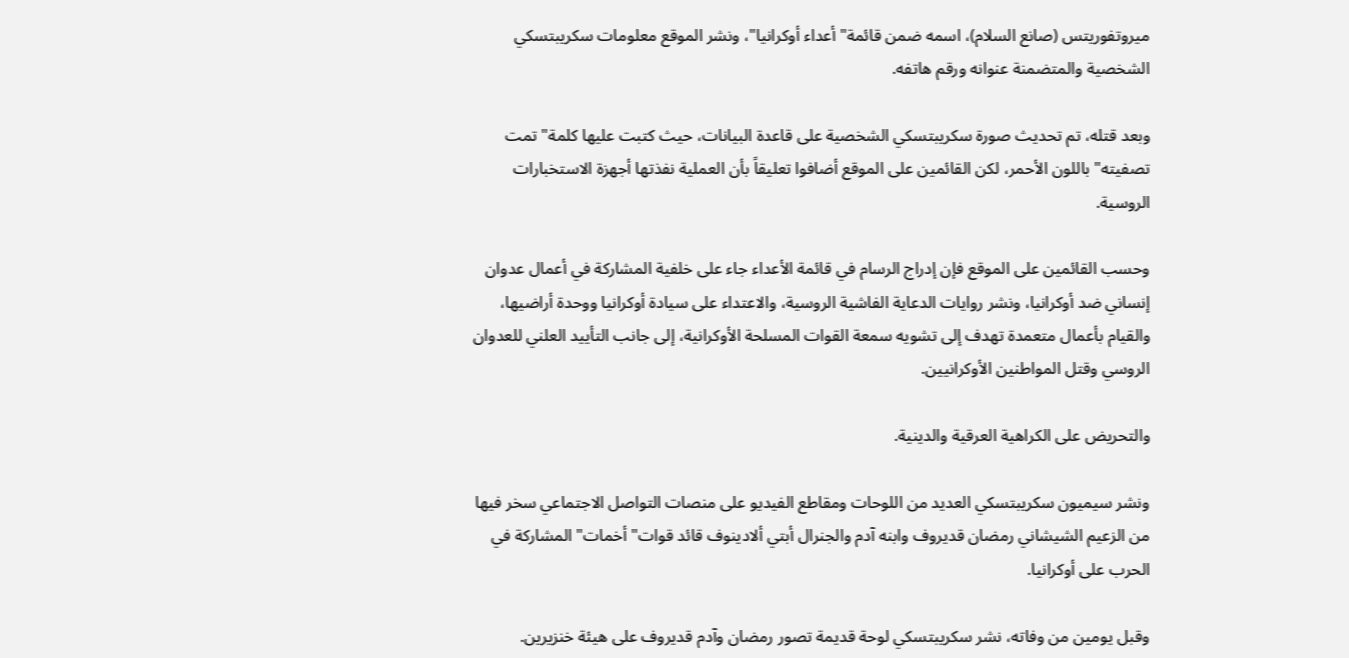ميروتفوريتس (صانع السلام)، اسمه ضمن قائمة" أعداء أوكرانيا"، ونشر الموقع معلومات سكريبتسكي الشخصية والمتضمنة عنوانه ورقم هاتفه.

وبعد قتله، تم تحديث صورة سكريبتسكي الشخصية على قاعدة البيانات، حيث كتبت عليها كلمة" تمت تصفيته" باللون الأحمر، لكن القائمين على الموقع أضافوا تعليقاً بأن العملية نفذتها أجهزة الاستخبارات الروسية.

وحسب القائمين على الموقع فإن إدراج الرسام في قائمة الأعداء جاء على خلفية المشاركة في أعمال عدوان إنساني ضد أوكرانيا، ونشر روايات الدعاية الفاشية الروسية، والاعتداء على سيادة أوكرانيا ووحدة أراضيها، والقيام بأعمال متعمدة تهدف إلى تشويه سمعة القوات المسلحة الأوكرانية، إلى جانب التأييد العلني للعدوان الروسي وقتل المواطنين الأوكرانيين.

والتحريض على الكراهية العرقية والدينية.

ونشر سيميون سكريبتسكي العديد من اللوحات ومقاطع الفيديو على منصات التواصل الاجتماعي سخر فيها من الزعيم الشيشاني رمضان قديروف وابنه آدم والجنرال أبتي ألادينوف قائد قوات" أخمات" المشاركة في الحرب على أوكرانيا.

وقبل يومين من وفاته، نشر سكريبتسكي لوحة قديمة تصور رمضان وآدم قديروف على هيئة خنزيرين.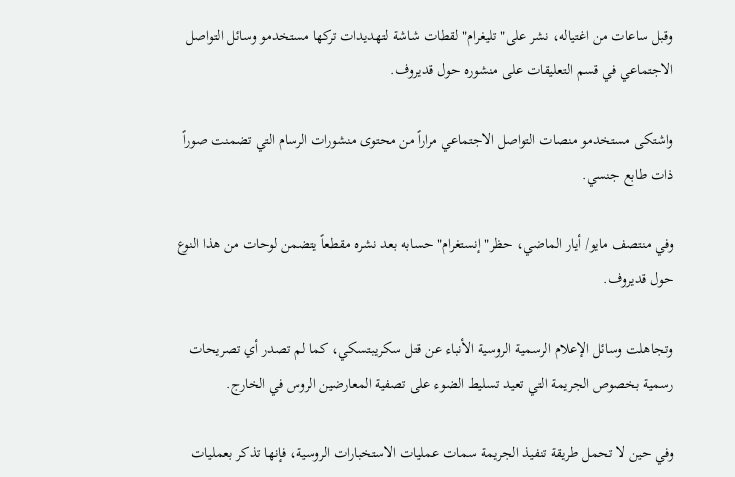وقبل ساعات من اغتياله، نشر على" تليغرام" لقطات شاشة لتهديدات تركها مستخدمو وسائل التواصل الاجتماعي في قسم التعليقات على منشوره حول قديروف.

واشتكى مستخدمو منصات التواصل الاجتماعي مراراً من محتوى منشورات الرسام التي تضمنت صوراً ذات طابع جنسي.

وفي منتصف مايو/ أيار الماضي، حظر" إنستغرام" حسابه بعد نشره مقطعاً يتضمن لوحات من هذا النوع حول قديروف.

وتجاهلت وسائل الإعلام الرسمية الروسية الأنباء عن قتل سكريبتسكي، كما لم تصدر أي تصريحات رسمية بخصوص الجريمة التي تعيد تسليط الضوء على تصفية المعارضين الروس في الخارج.

وفي حين لا تحمل طريقة تنفيذ الجريمة سمات عمليات الاستخبارات الروسية، فإنها تذكر بعمليات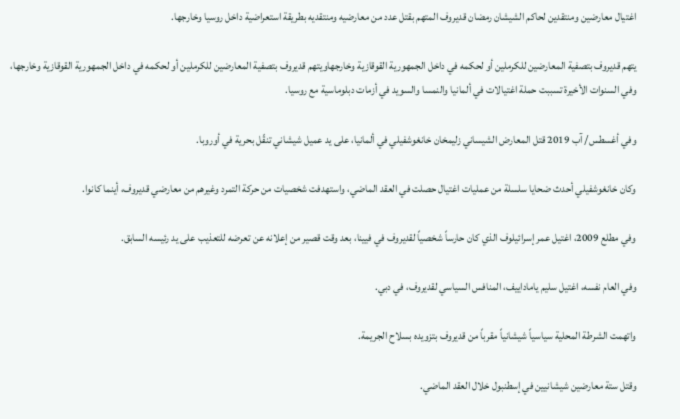اغتيال معارضين ومنتقدين لحاكم الشيشان رمضان قديروف المتهم بقتل عدد من معارضيه ومنتقديه بطريقة استعراضية داخل روسيا وخارجها.

يتهم قديروف بتصفية المعارضين للكرملين أو لحكمه في داخل الجمهورية القوقازية وخارجهاويتهم قديروف بتصفية المعارضين للكرملين أو لحكمه في داخل الجمهورية القوقازية وخارجها، وفي السنوات الأخيرة تسببت حملة اغتيالات في ألمانيا والنمسا والسويد في أزمات دبلوماسية مع روسيا.

وفي أغسطس/ آب 2019 قتل المعارض الشيساني زليمخان خانغوشفيلي في ألمانيا، على يد عميل شيشاني تنقّل بحرية في أوروبا.

وكان خانغوشفيلي أحدث ضحايا سلسلة من عمليات اغتيال حصلت في العقد الماضي، واستهدفت شخصيات من حركة التمرد وغيرهم من معارضي قديروف، أينما كانوا.

وفي مطلع 2009، اغتيل عمر إسرائيلوف الذي كان حارساً شخصياً لقديروف في فيينا، بعد وقت قصير من إعلانه عن تعرضه للتعذيب على يد رئيسه السابق.

وفي العام نفسه، اغتيل سليم ياماداييف، المنافس السياسي لقديروف، في دبي.

واتهمت الشرطة المحلية سياسياً شيشانياً مقرباً من قديروف بتزويده بسلاح الجريمة.

وقتل ستة معارضين شيشانيين في إسطنبول خلال العقد الماضي.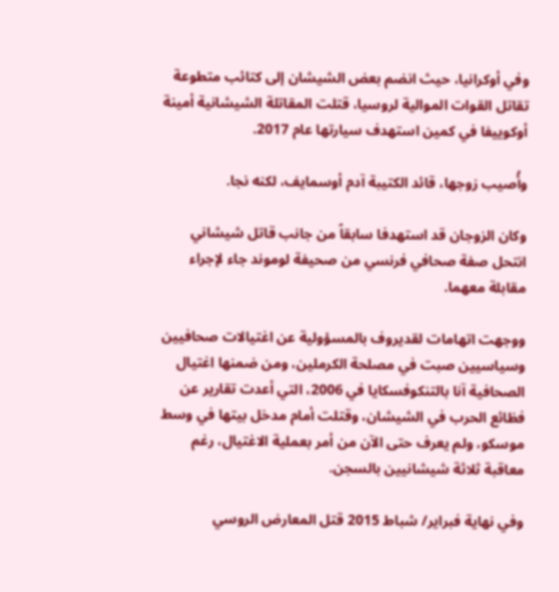وفي أوكرانيا، حيث انضم بعض الشيشان إلى كتائب متطوعة تقاتل القوات الموالية لروسيا، قتلت المقاتلة الشيشانية أمينة أوكوييفا في كمين استهدف سيارتها عام 2017.

وأُصيب زوجها، قائد الكتيبة آدم أوسمايف، لكنه نجا.

وكان الزوجان قد استهدفا سابقاً من جانب قاتل شيشاني انتحل صفة صحافي فرنسي من صحيفة لوموند جاء لإجراء مقابلة معهما.

ووجهت اتهامات لقديروف بالمسؤولية عن اغتيالات صحافيين وسياسيين صبت في مصلحة الكرملين، ومن ضمنها اغتيال الصحافية آنا بالتنكوفسكايا في 2006، التي أعدت تقارير عن فظائع الحرب في الشيشان، وقتلت أمام مدخل بيتها في وسط موسكو، ولم يعرف حتى الآن من أمر بعملية الاغتيال، رغم معاقبة ثلاثة شيشانيين بالسجن.

وفي نهاية فبراير/ شباط 2015 قتل المعارض الروسي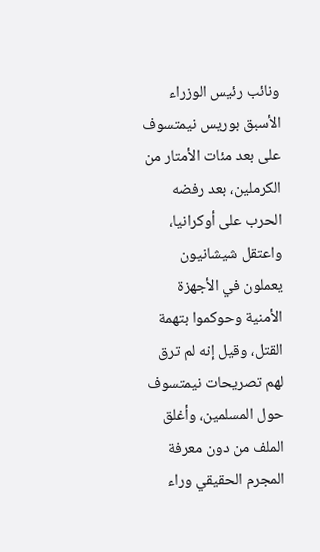ونائب رئيس الوزراء الأسبق بوريس نيمتسوف على بعد مئات الأمتار من الكرملين، بعد رفضه الحرب على أوكرانيا، واعتقل شيشانيون يعملون في الأجهزة الأمنية وحوكموا بتهمة القتل، وقيل إنه لم ترق لهم تصريحات نيمتسوف حول المسلمين، وأغلق الملف من دون معرفة المجرم الحقيقي وراء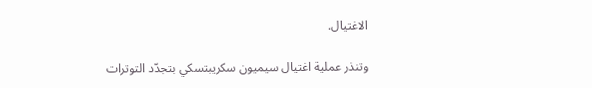الاغتيال.

وتنذر عملية اغتيال سيميون سكريبتسكي بتجدّد التوترات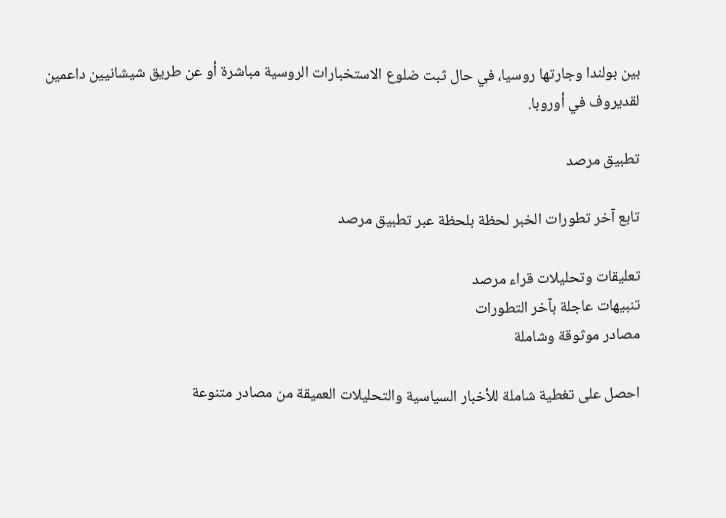بين بولندا وجارتها روسيا، في حال ثبت ضلوع الاستخبارات الروسية مباشرة أو عن طريق شيشانيين داعمين لقديروف في أوروبا.

تطبيق مرصد

تابع آخر تطورات الخبر لحظة بلحظة عبر تطبيق مرصد

تعليقات وتحليلات قراء مرصد
تنبيهات عاجلة بآخر التطورات
مصادر موثوقة وشاملة

احصل على تغطية شاملة للأخبار السياسية والتحليلات العميقة من مصادر متنوعة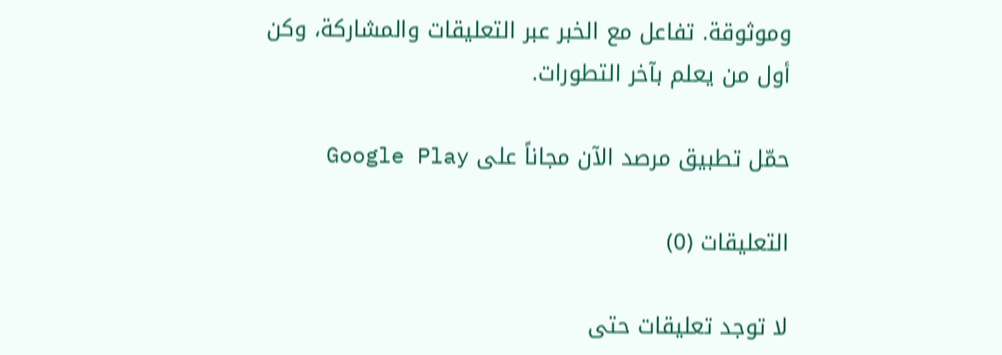وموثوقة. تفاعل مع الخبر عبر التعليقات والمشاركة، وكن أول من يعلم بآخر التطورات.

حمّل تطبيق مرصد الآن مجاناً على Google Play

التعليقات (0)

لا توجد تعليقات حتى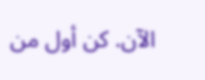الآن. كن أول من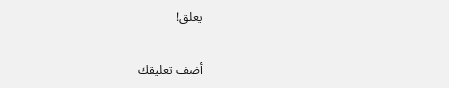يعلق!

أضف تعليقك